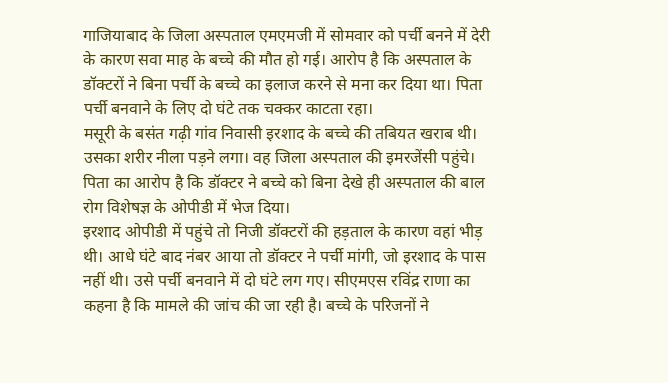गाजियाबाद के जिला अस्पताल एमएमजी में सोमवार को पर्ची बनने में देरी के कारण सवा माह के बच्चे की मौत हो गई। आरोप है कि अस्पताल के डॉक्टरों ने बिना पर्ची के बच्चे का इलाज करने से मना कर दिया था। पिता पर्ची बनवाने के लिए दो घंटे तक चक्कर काटता रहा।
मसूरी के बसंत गढ़ी गांव निवासी इरशाद के बच्चे की तबियत खराब थी। उसका शरीर नीला पड़ने लगा। वह जिला अस्पताल की इमरजेंसी पहुंचे। पिता का आरोप है कि डॉक्टर ने बच्चे को बिना देखे ही अस्पताल की बाल रोग विशेषज्ञ के ओपीडी में भेज दिया।
इरशाद ओपीडी में पहुंचे तो निजी डॉक्टरों की हड़ताल के कारण वहां भीड़ थी। आधे घंटे बाद नंबर आया तो डॉक्टर ने पर्ची मांगी, जो इरशाद के पास नहीं थी। उसे पर्ची बनवाने में दो घंटे लग गए। सीएमएस रविंद्र राणा का कहना है कि मामले की जांच की जा रही है। बच्चे के परिजनों ने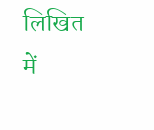लिखित में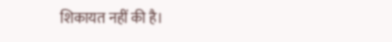शिकायत नहीं की है।